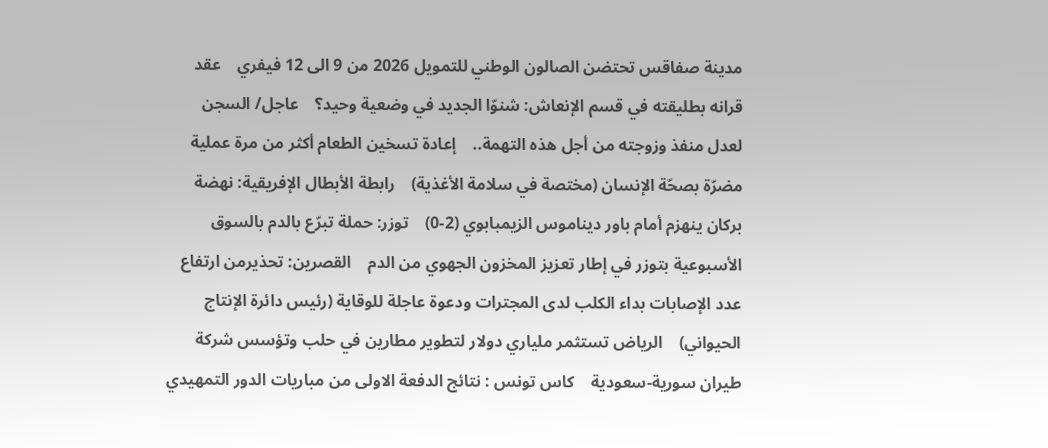مدينة صفاقس تحتضن الصالون الوطني للتمويل 2026 من 9 الى 12 فيفري    عقد قرانه بطليقته في قسم الإنعاش: شنوّا الجديد في وضعية وحيد؟    عاجل/ السجن لعدل منفذ وزوجته من أجل هذه التهمة..    إعادة تسخين الطعام أكثر من مرة عملية مضرّة بصحّة الإنسان (مختصة في سلامة الأغذية)    رابطة الأبطال الإفريقية: نهضة بركان ينهزم أمام باور ديناموس الزيمبابوي (2-0)    توزر: حملة تبرّع بالدم بالسوق الأسبوعية بتوزر في إطار تعزيز المخزون الجهوي من الدم    القصرين: تحذيرمن ارتفاع عدد الإصابات بداء الكلب لدى المجترات ودعوة عاجلة للوقاية (رئيس دائرة الإنتاج الحيواني)    الرياض تستثمر ملياري دولار لتطوير مطارين في حلب وتؤسس شركة طيران سورية-سعودية    كاس تونس : نتائج الدفعة الاولى من مباريات الدور التمهيدي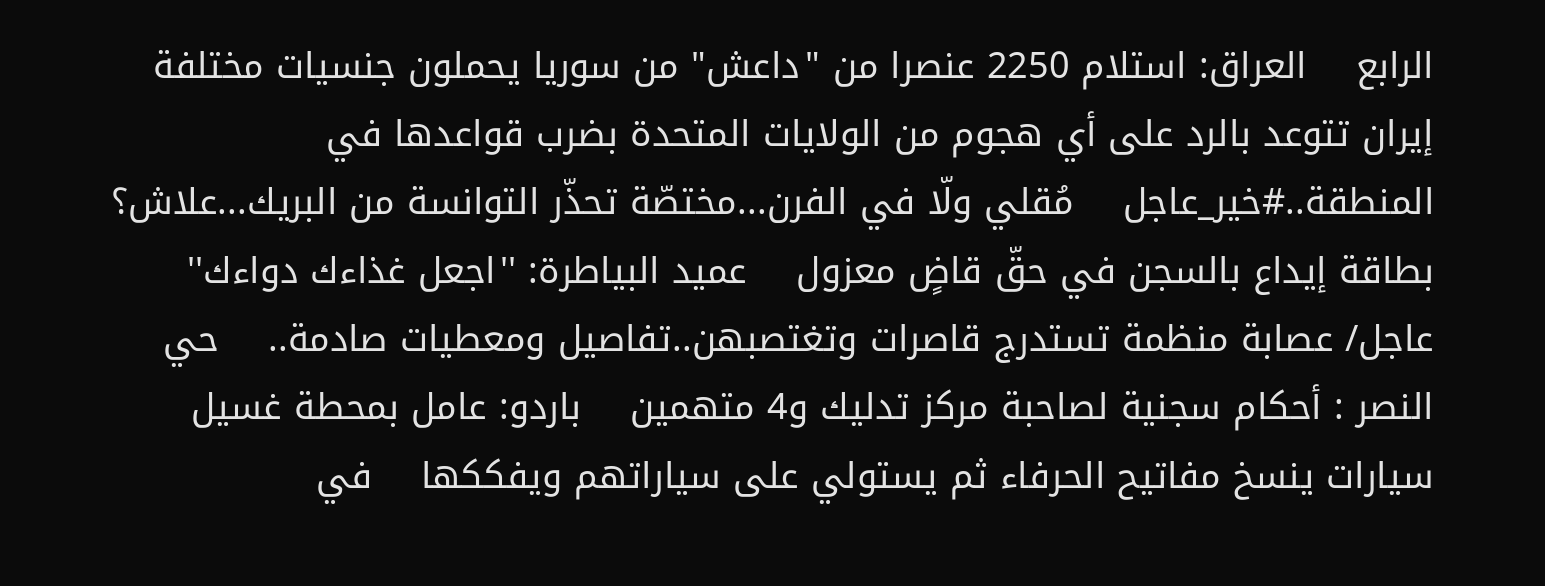الرابع    العراق: استلام 2250 عنصرا من "داعش" من سوريا يحملون جنسيات مختلفة    إيران تتوعد بالرد على أي هجوم من الولايات المتحدة بضرب قواعدها في المنطقة..#خير_عاجل    مُقلي ولّا في الفرن...مختصّة تحذّر التوانسة من البريك...علاش؟    بطاقة إيداع بالسجن في حقّ قاضٍ معزول    عميد البياطرة: ''اجعل غذاءك دواءك''    عاجل/ عصابة منظمة تستدرج قاصرات وتغتصبهن..تفاصيل ومعطيات صادمة..    حي النصر : أحكام سجنية لصاحبة مركز تدليك و4 متهمين    باردو: عامل بمحطة غسيل سيارات ينسخ مفاتيح الحرفاء ثم يستولي على سياراتهم ويفككها    في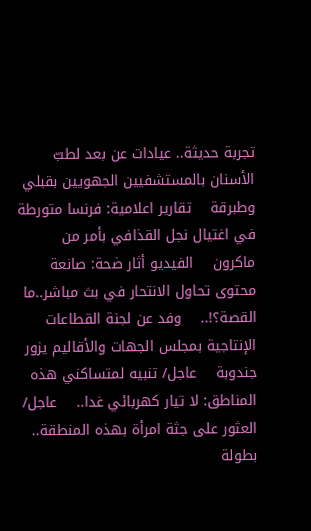تجربة حديثة.. عيادات عن بعد لطبّ الأسنان بالمستشفيين الجهويين بقبلي وطبرقة    تقارير اعلامية: فرنسا متورطة في اغتيال نجل القذافي بأمر من ماكرون    الفيديو أثار ضحة: صانعة محتوى تحاول الانتحار في بث مباشر..ما القصة؟!..    وفد عن لجنة القطاعات الإنتاجية بمجلس الجهات والأقاليم يزور جندوبة    عاجل/ تنبيه لمتساكني هذه المناطق: لا تيار كهربائي غدا..    عاجل/ العثور على جثة امرأة بهذه المنطقة..    بطولة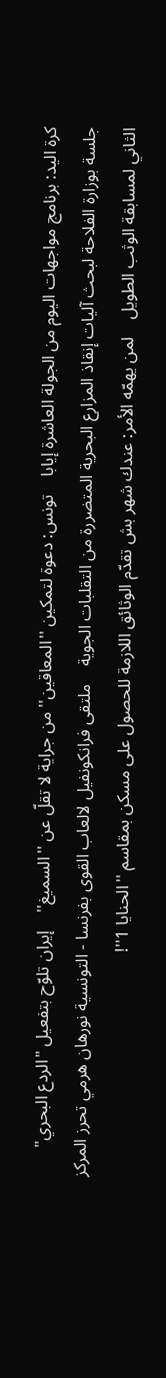كرة اليد: برنامج مواجهات اليوم من الجولة العاشرة إيابا    تونس: دعوة لتمكين ''المعاقين'' من جراية لا تقلّ عن ''السميغ''    إيران تلوّح بتفعيل "الردع البحري"    جلسة بوزارة الفلاحة لبحث آليات إنقاذ المزارع البحرية المتضررة من التقلبات الجوية    ملتقى فرانكونفيل لالعاب القوى بفرنسا - التونسية نورهان هرمي تحرز المركز الثاني لمسابقة الوثب الطويل    لمن يهمّه الأمر: عندك شهر بش تقدّم الوثائق اللازمة للحصول على مسكن بمقاسم ''الحنايا 1''!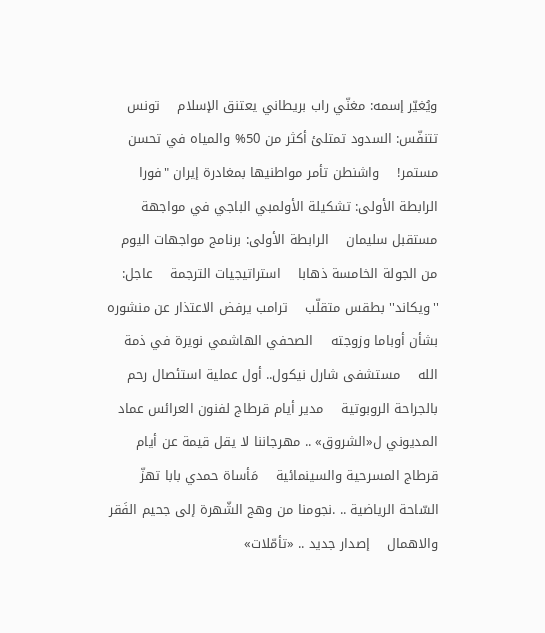ويُغيّر إسمه: مغنّي راب بريطاني يعتنق الإسلام    تونس تتنفّس: السدود تمتلئ أكثر من 50% والمياه في تحسن مستمر!    واشنطن تأمر مواطنيها بمغادرة إيران "فورا    الرابطة الأولى: تشكيلة الأولمبي الباجي في مواجهة مستقبل سليمان    الرابطة الأولى: برنامج مواجهات اليوم من الجولة الخامسة ذهابا    استراتيجيات الترجمة    عاجل: ''ويكاند'' بطقس متقلّب    ترامب يرفض الاعتذار عن منشوره بشأن أوباما وزوجته    الصحفي الهاشمي نويرة في ذمة الله    مستشفى شارل نيكول.. أول عملية استئصال رحم بالجراحة الروبوتية    مدير أيام قرطاج لفنون العرائس عماد المديوني ل«الشروق» .. مهرجاننا لا يقل قيمة عن أيام قرطاج المسرحية والسينمائية    مَأساة حمدي بابا تهزّ السّاحة الرياضية .. .نجومنا من وهج الشّهرة إلى جحيم الفَقر والاهمال    إصدار جديد .. «تأمّلات»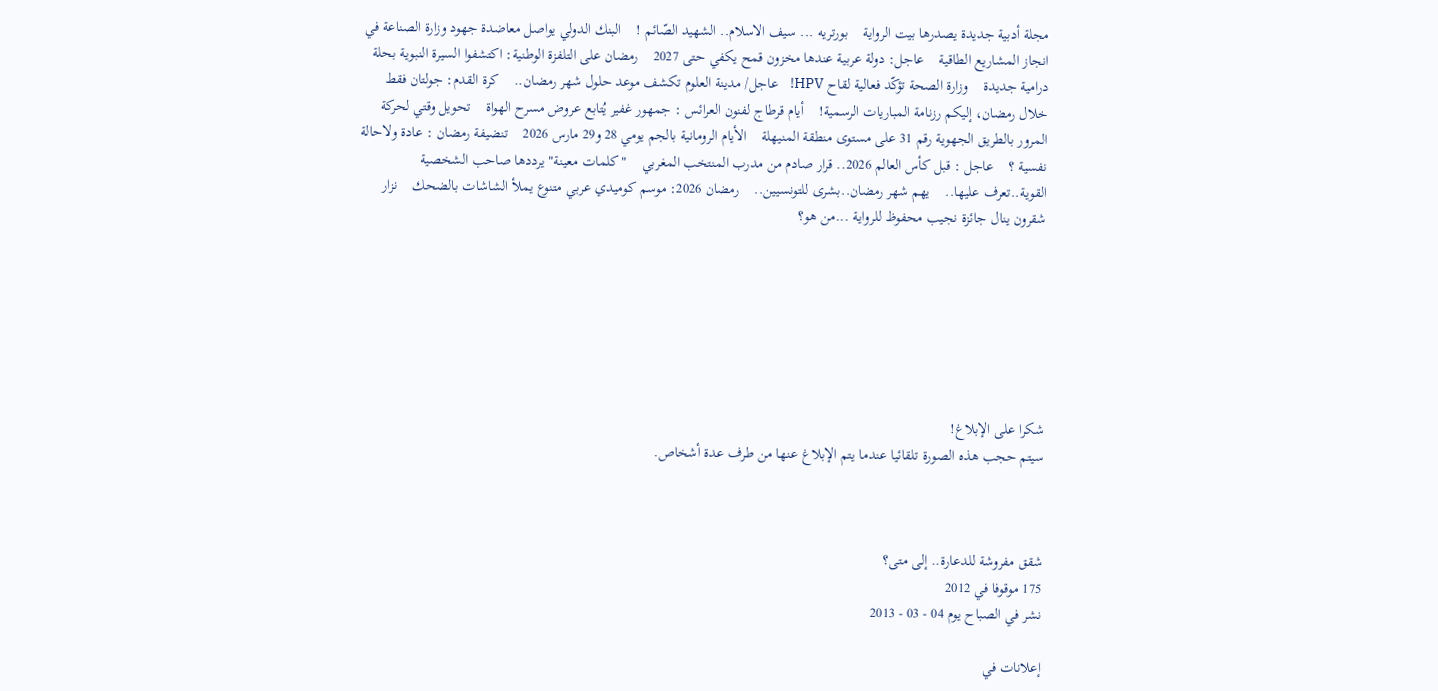مجلة أدبية جديدة يصدرها بيت الرواية    بورتريه ... سيف الاسلام.. الشهيد الصّائم !    البنك الدولي يواصل معاضدة جهود وزارة الصناعة في انجاز المشاريع الطاقية    عاجل: دولة عربية عندها مخزون قمح يكفي حتى 2027    رمضان على التلفزة الوطنية: اكتشفوا السيرة النبوية بحلة درامية جديدة    وزارة الصحة تؤكّد فعالية لقاح HPV!    عاجل/ مدينة العلوم تكشف موعد حلول شهر رمضان..    كرة القدم: جولتان فقط خلال رمضان، إليكم رزنامة المباريات الرسمية!    أيام قرطاج لفنون العرائس : جمهور غفير يُتابع عروض مسرح الهواة    تحويل وقتي لحركة المرور بالطريق الجهوية رقم 31 على مستوى منطقة المنيهلة    الأيام الرومانية بالجم يومي 28 و29 مارس 2026    تنضيفة رمضان : عادة ولاحالة نفسية ؟    عاجل : قبل كأس العالم 2026.. قرار صادم من مدرب المنتخب المغربي    "كلمات معينة" يرددها صاحب الشخصية القوية..تعرف عليها..    يهم شهر رمضان..بشرى للتونسيين..    رمضان 2026: موسم كوميدي عربي متنوع يملأ الشاشات بالضحك    نزار شقرون ينال جائزة نجيب محفوظ للرواية ...من هو؟







شكرا على الإبلاغ!
سيتم حجب هذه الصورة تلقائيا عندما يتم الإبلاغ عنها من طرف عدة أشخاص.



شقق مفروشة للدعارة.. إلى متى؟
175 موقوفا في 2012
نشر في الصباح يوم 04 - 03 - 2013

إعلانات في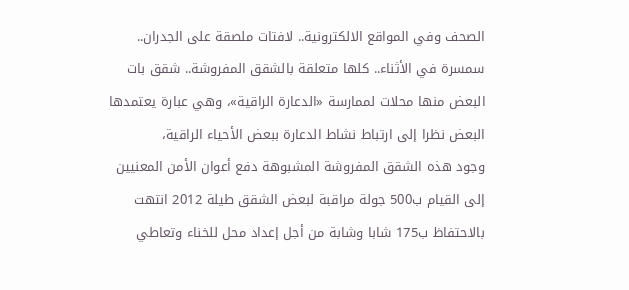الصحف وفي المواقع الالكترونية.. لافتات ملصقة على الجدران.. سمسرة في الأثناء.. كلها متعلقة بالشقق المفروشة.. شقق بات البعض منها محلات لممارسة «الدعارة الراقية»، وهي عبارة يعتمدها البعض نظرا إلى ارتباط نشاط الدعارة ببعض الأحياء الراقية،
وجود هذه الشقق المفروشة المشبوهة دفع أعوان الأمن المعنيين إلى القيام ب500 جولة مراقبة لبعض الشقق طيلة 2012 انتهت بالاحتفاظ ب175 شابا وشابة من أجل إعداد محل للخناء وتعاطي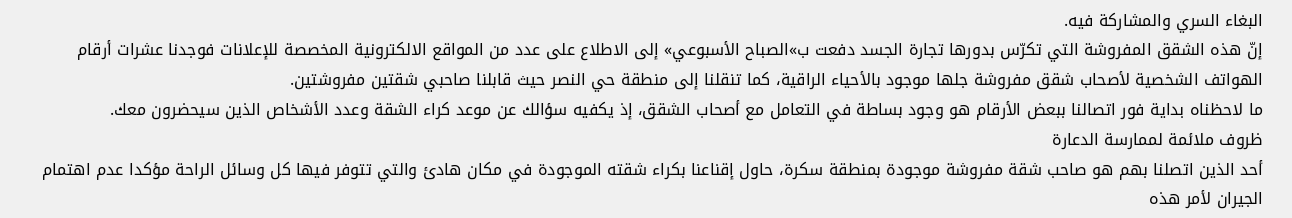البغاء السري والمشاركة فيه.
إنّ هذه الشقق المفروشة التي تكرّس بدورها تجارة الجسد دفعت ب»الصباح الأسبوعي» إلى الاطلاع على عدد من المواقع الالكترونية المخصصة للإعلانات فوجدنا عشرات أرقام الهواتف الشخصية لأصحاب شقق مفروشة جلها موجود بالأحياء الراقية، كما تنقلنا إلى منطقة حي النصر حيث قابلنا صاحبي شقتين مفروشتين.
ما لاحظناه بداية فور اتصالنا ببعض الأرقام هو وجود بساطة في التعامل مع أصحاب الشقق، إذ يكفيه سؤالك عن موعد كراء الشقة وعدد الأشخاص الذين سيحضرون معك.
ظروف ملائمة لممارسة الدعارة
أحد الذين اتصلنا بهم هو صاحب شقة مفروشة موجودة بمنطقة سكرة، حاول إقناعنا بكراء شقته الموجودة في مكان هادئ والتي تتوفر فيها كل وسائل الراحة مؤكدا عدم اهتمام الجيران لأمر هذه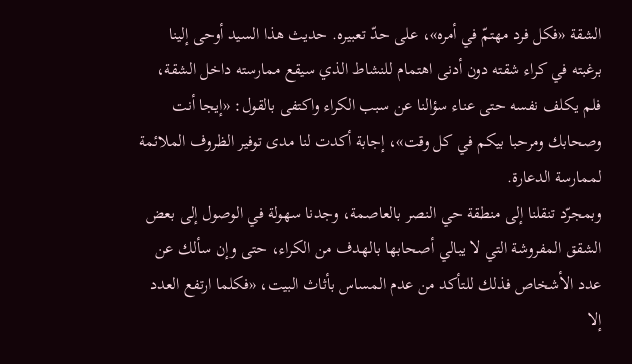الشقة «فكل فرد مهتمّ في أمره»، على حدّ تعبيره. حديث هذا السيد أوحى إلينا برغبته في كراء شقته دون أدنى اهتمام للنشاط الذي سيقع ممارسته داخل الشقة، فلم يكلف نفسه حتى عناء سؤالنا عن سبب الكراء واكتفى بالقول: «إيجا أنت وصحابك ومرحبا بيكم في كل وقت»، إجابة أكدت لنا مدى توفير الظروف الملائمة لممارسة الدعارة.
وبمجرّد تنقلنا إلى منطقة حي النصر بالعاصمة، وجدنا سهولة في الوصول إلى بعض الشقق المفروشة التي لا يبالي أصحابها بالهدف من الكراء، حتى وإن سألك عن عدد الأشخاص فذلك للتأكد من عدم المساس بأثاث البيت، «فكلما ارتفع العدد إلا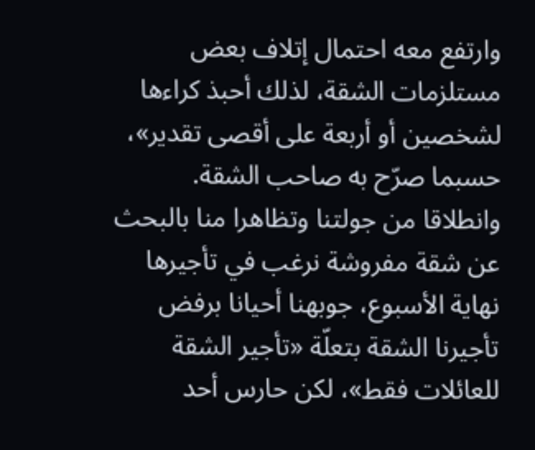وارتفع معه احتمال إتلاف بعض مستلزمات الشقة، لذلك أحبذ كراءها لشخصين أو أربعة على أقصى تقدير»، حسبما صرّح به صاحب الشقة.
وانطلاقا من جولتنا وتظاهرا منا بالبحث عن شقة مفروشة نرغب في تأجيرها نهاية الأسبوع، جوبهنا أحيانا برفض تأجيرنا الشقة بتعلّة «تأجير الشقة للعائلات فقط»، لكن حارس أحد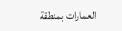العمارات بمنطقة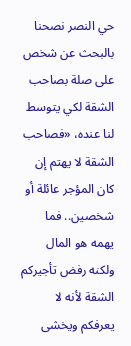حي النصر نصحنا بالبحث عن شخص على صلة بصاحب الشقة لكي يتوسط لنا عنده، «فصاحب الشقة لا يهتم إن كان المؤجر عائلة أو شخصين.. فما يهمه هو المال ولكنه رفض تأجيركم الشقة لأنه لا يعرفكم ويخشى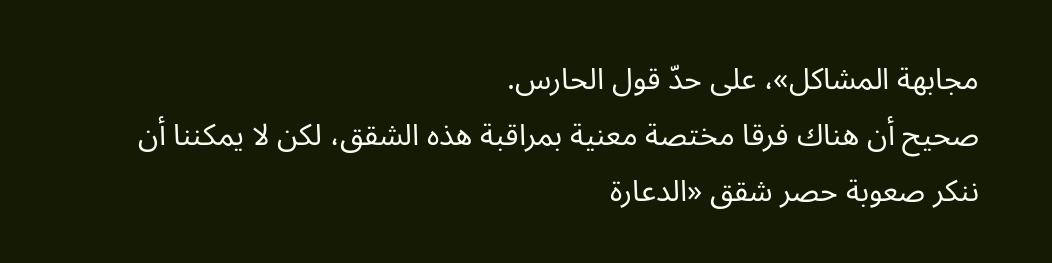مجابهة المشاكل»، على حدّ قول الحارس.
صحيح أن هناك فرقا مختصة معنية بمراقبة هذه الشقق، لكن لا يمكننا أن ننكر صعوبة حصر شقق «الدعارة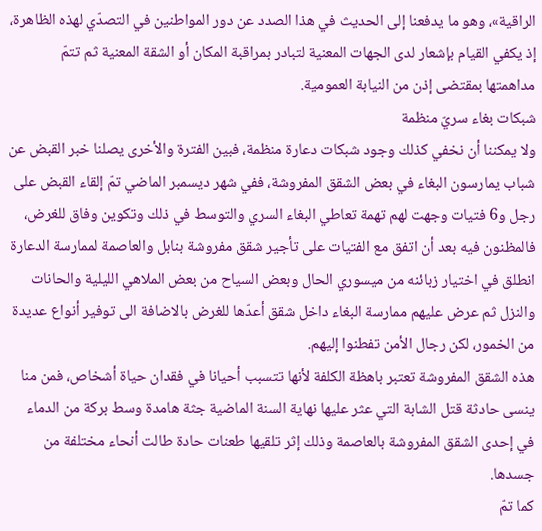الراقية»، وهو ما يدفعنا إلى الحديث في هذا الصدد عن دور المواطنين في التصدّي لهذه الظاهرة، إذ يكفي القيام بإشعار لدى الجهات المعنية لتبادر بمراقبة المكان أو الشقة المعنية ثم تتمّ مداهمتها بمقتضى إذن من النيابة العمومية.
شبكات بغاء سريّ منظمة
ولا يمكننا أن نخفي كذلك وجود شبكات دعارة منظمة، فبين الفترة والأخرى يصلنا خبر القبض عن شباب يمارسون البغاء في بعض الشقق المفروشة، ففي شهر ديسمبر الماضي تمّ إلقاء القبض على رجل و6 فتيات وجهت لهم تهمة تعاطي البغاء السري والتوسط في ذلك وتكوين وفاق للغرض، فالمظنون فيه بعد أن اتفق مع الفتيات على تأجير شقق مفروشة بنابل والعاصمة لممارسة الدعارة انطلق في اختيار زبائنه من ميسوري الحال وبعض السياح من بعض الملاهي الليلية والحانات والنزل ثم عرض عليهم ممارسة البغاء داخل شقق أعدّها للغرض بالاضافة الى توفير أنواع عديدة من الخمور، لكن رجال الأمن تفطنوا إليهم.
هذه الشقق المفروشة تعتبر باهظة الكلفة لأنها تتسبب أحيانا في فقدان حياة أشخاص، فمن منا ينسى حادثة قتل الشابة التي عثر عليها نهاية السنة الماضية جثة هامدة وسط بركة من الدماء في إحدى الشقق المفروشة بالعاصمة وذلك إثر تلقيها طعنات حادة طالت أنحاء مختلفة من جسدها.
كما تمّ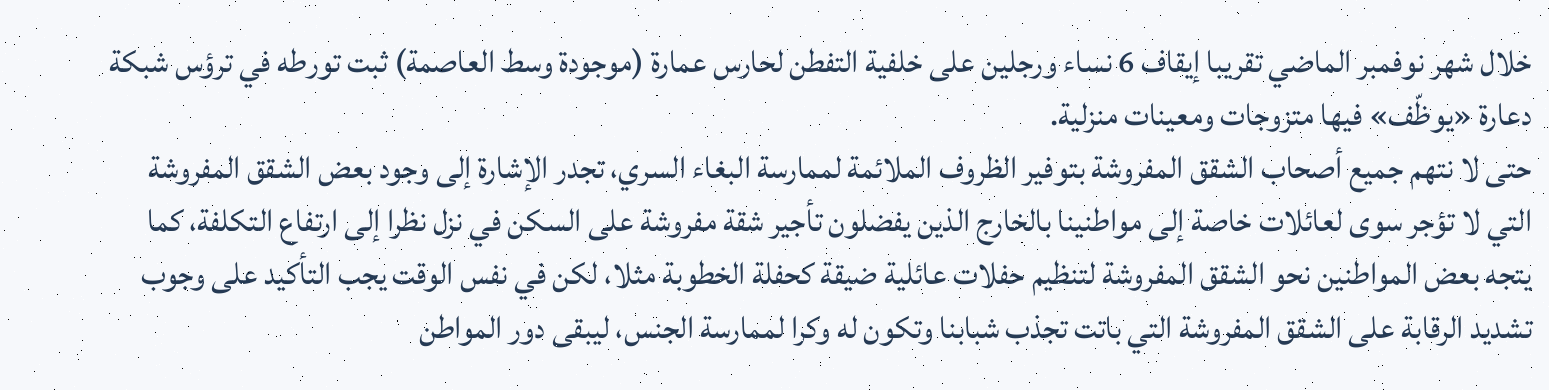خلال شهر نوفمبر الماضي تقريبا إيقاف 6 نساء ورجلين على خلفية التفطن لحارس عمارة (موجودة وسط العاصمة) ثبت تورطه في ترؤس شبكة دعارة «يوظّف» فيها متزوجات ومعينات منزلية.
حتى لا نتهم جميع أصحاب الشقق المفروشة بتوفير الظروف الملائمة لممارسة البغاء السري، تجدر الإشارة إلى وجود بعض الشقق المفروشة التي لا تؤجر سوى لعائلات خاصة إلى مواطنينا بالخارج الذين يفضلون تأجير شقة مفروشة على السكن في نزل نظرا إلى ارتفاع التكلفة، كما يتجه بعض المواطنين نحو الشقق المفروشة لتنظيم حفلات عائلية ضيقة كحفلة الخطوبة مثلا، لكن في نفس الوقت يجب التأكيد على وجوب تشديد الرقابة على الشقق المفروشة التي باتت تجذب شبابنا وتكون له وكرا لممارسة الجنس، ليبقى دور المواطن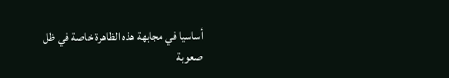أساسيا في مجابهة هذه الظاهرة خاصة في ظل صعوبة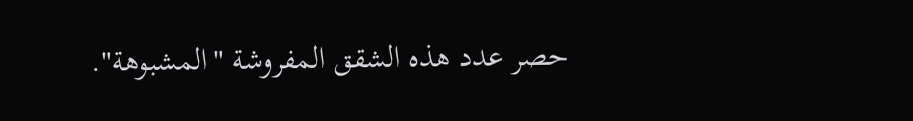حصر عدد هذه الشقق المفروشة "المشبوهة".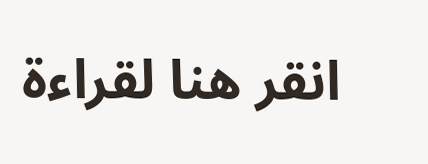انقر هنا لقراءة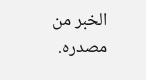الخبر من مصدره.